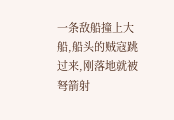一条敌船撞上大船,船头的贼寇跳过来,刚落地就被弩箭射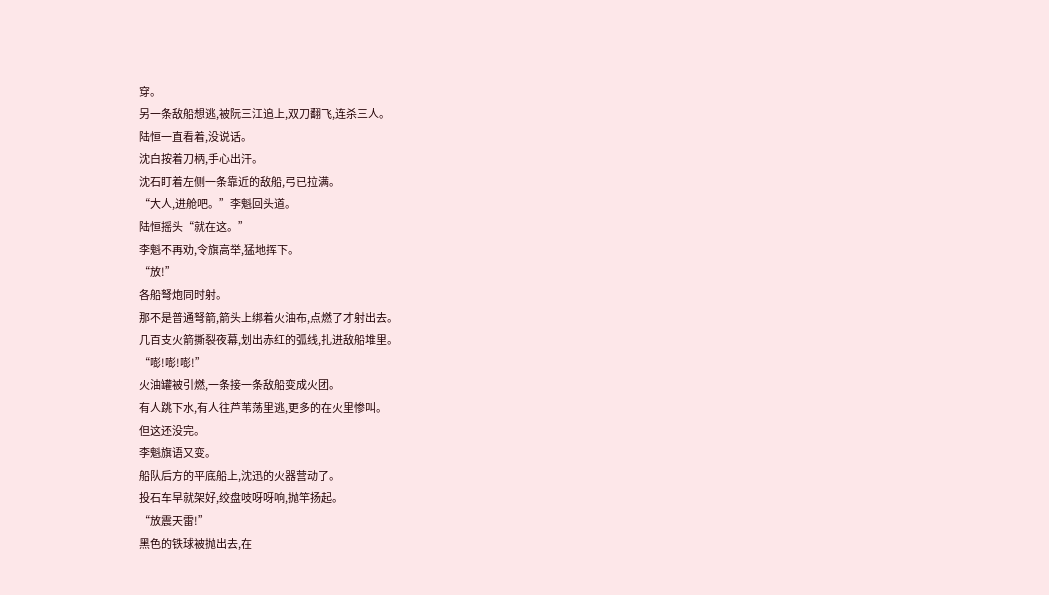穿。
另一条敌船想逃,被阮三江追上,双刀翻飞,连杀三人。
陆恒一直看着,没说话。
沈白按着刀柄,手心出汗。
沈石盯着左侧一条靠近的敌船,弓已拉满。
“大人,进舱吧。”李魁回头道。
陆恒摇头“就在这。”
李魁不再劝,令旗高举,猛地挥下。
“放!”
各船弩炮同时射。
那不是普通弩箭,箭头上绑着火油布,点燃了才射出去。
几百支火箭撕裂夜幕,划出赤红的弧线,扎进敌船堆里。
“嘭!嘭!嘭!”
火油罐被引燃,一条接一条敌船变成火团。
有人跳下水,有人往芦苇荡里逃,更多的在火里惨叫。
但这还没完。
李魁旗语又变。
船队后方的平底船上,沈迅的火器营动了。
投石车早就架好,绞盘吱呀呀响,抛竿扬起。
“放震天雷!”
黑色的铁球被抛出去,在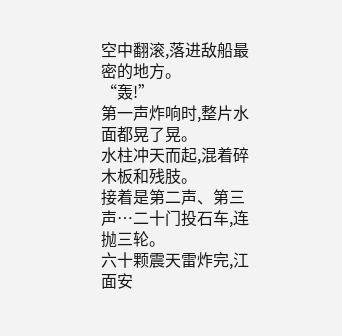空中翻滚,落进敌船最密的地方。
“轰!”
第一声炸响时,整片水面都晃了晃。
水柱冲天而起,混着碎木板和残肢。
接着是第二声、第三声…二十门投石车,连抛三轮。
六十颗震天雷炸完,江面安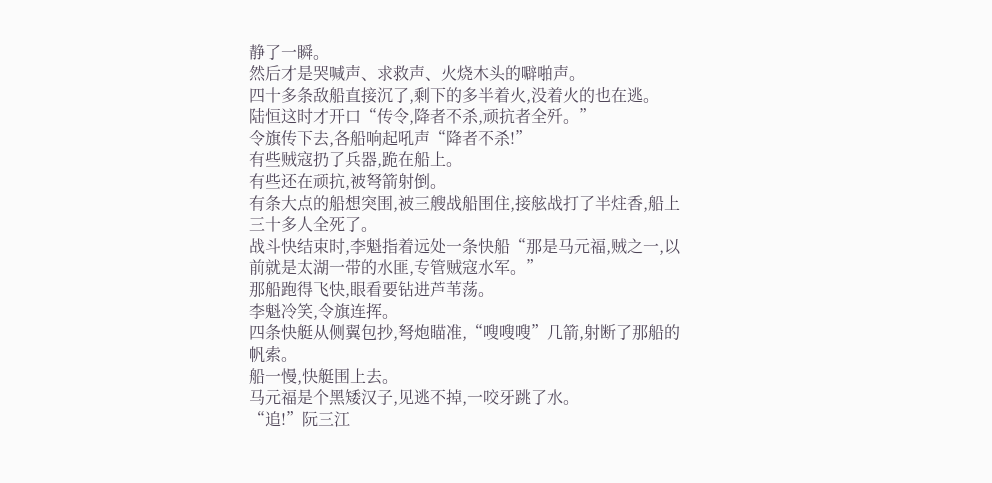静了一瞬。
然后才是哭喊声、求救声、火烧木头的噼啪声。
四十多条敌船直接沉了,剩下的多半着火,没着火的也在逃。
陆恒这时才开口“传令,降者不杀,顽抗者全歼。”
令旗传下去,各船响起吼声“降者不杀!”
有些贼寇扔了兵器,跪在船上。
有些还在顽抗,被弩箭射倒。
有条大点的船想突围,被三艘战船围住,接舷战打了半炷香,船上三十多人全死了。
战斗快结束时,李魁指着远处一条快船“那是马元福,贼之一,以前就是太湖一带的水匪,专管贼寇水军。”
那船跑得飞快,眼看要钻进芦苇荡。
李魁冷笑,令旗连挥。
四条快艇从侧翼包抄,弩炮瞄准,“嗖嗖嗖”几箭,射断了那船的帆索。
船一慢,快艇围上去。
马元福是个黑矮汉子,见逃不掉,一咬牙跳了水。
“追!”阮三江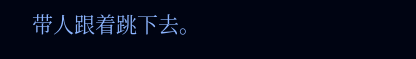带人跟着跳下去。